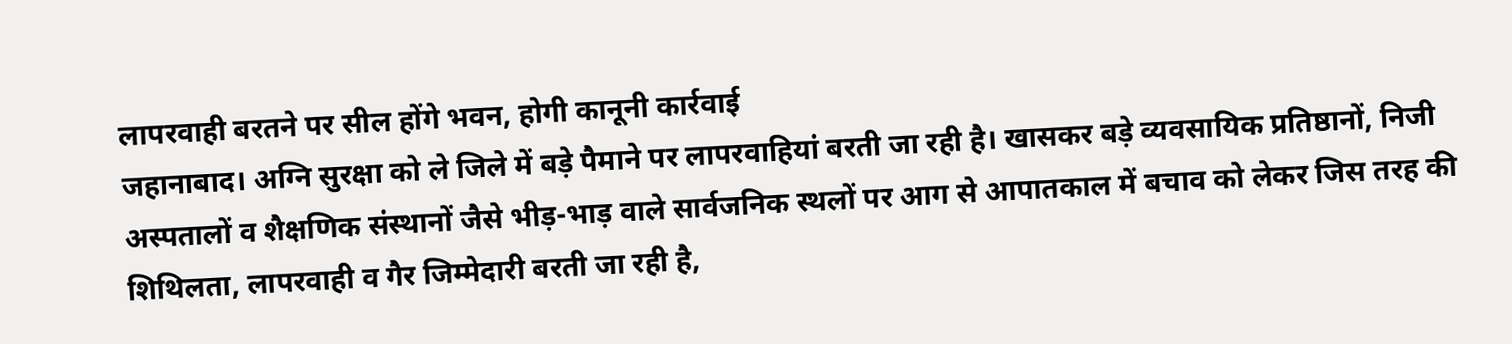लापरवाही बरतने पर सील होंगे भवन, होगी कानूनी कार्रवाई
जहानाबाद। अग्नि सुरक्षा को ले जिले में बड़े पैमाने पर लापरवाहियां बरती जा रही है। खासकर बड़े व्यवसायिक प्रतिष्ठानों, निजी अस्पतालों व शैक्षणिक संस्थानों जैसे भीड़-भाड़ वाले सार्वजनिक स्थलों पर आग से आपातकाल में बचाव को लेकर जिस तरह की शिथिलता, लापरवाही व गैर जिम्मेदारी बरती जा रही है,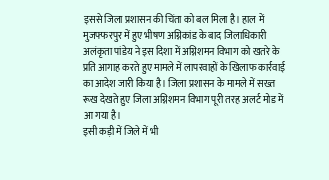इससे जिला प्रशासन की चिंता को बल मिला है। हाल में मुजफ्फरपुर में हुए भीषण अग्निकांड के बाद जिलाधिकारी अलंकृता पांडेय ने इस दिशा में अग्निशमन विभाग को खतरे के प्रति आगाह करते हुए मामले में लापरवाहों के खिलाफ कार्रवाई का आदेश जारी किया है। जिला प्रशासन के मामले में सख्त रूख देखते हुए जिला अग्निशमन विभाग पूरी तरह अलर्ट मोड में आ गया है।
इसी कड़ी में जिले में भी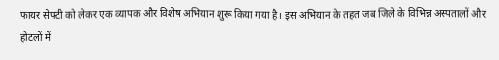फायर सेफ्टी को लेकर एक व्यापक और विशेष अभियान शुरू किया गया है। इस अभियान के तहत जब जिले के विभिन्न अस्पतालों और होटलों में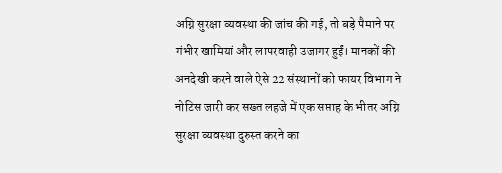अग्नि सुरक्षा व्यवस्था की जांच की गई, तो बड़े पैमाने पर गंभीर खामियां और लापरवाही उजागर हुईं। मानकों की अनदेखी करने वाले ऐसे 22 संस्थानों को फायर विभाग ने नोटिस जारी कर सख्त लहजे में एक सप्ताह के भीतर अग्नि सुरक्षा व्यवस्था दुरुस्त करने का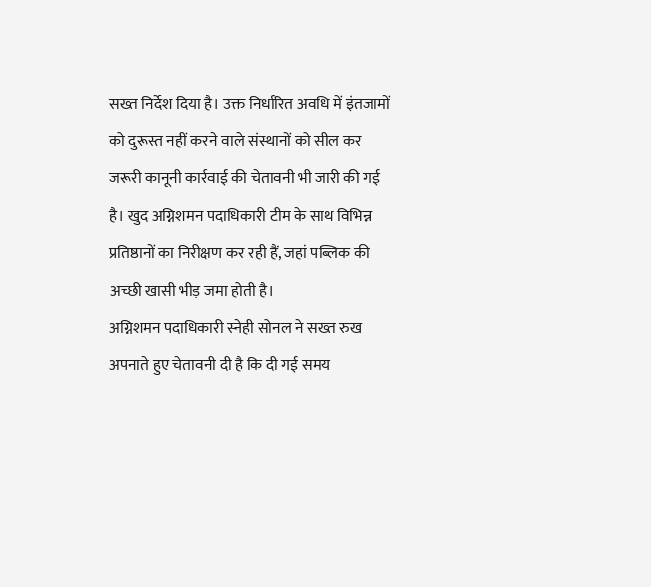सख्त निर्देश दिया है। उक्त निर्धारित अवधि में इंतजामों को दुरूस्त नहीं करने वाले संस्थानों को सील कर जरूरी कानूनी कार्रवाई की चेतावनी भी जारी की गई है। खुद अग्निशमन पदाधिकारी टीम के साथ विभिन्न प्रतिष्ठानों का निरीक्षण कर रही हैं, जहां पब्लिक की अच्छी खासी भीड़ जमा होती है।
अग्निशमन पदाधिकारी स्नेही सोनल ने सख्त रुख अपनाते हुए चेतावनी दी है कि दी गई समय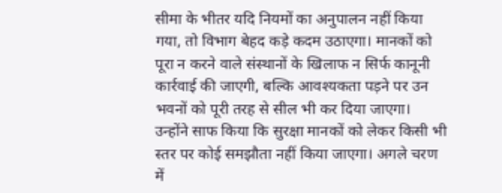सीमा के भीतर यदि नियमों का अनुपालन नहीं किया गया, तो विभाग बेहद कड़े कदम उठाएगा। मानकों को पूरा न करने वाले संस्थानों के खिलाफ न सिर्फ कानूनी कार्रवाई की जाएगी, बल्कि आवश्यकता पड़ने पर उन भवनों को पूरी तरह से सील भी कर दिया जाएगा। उन्होंने साफ किया कि सुरक्षा मानकों को लेकर किसी भी स्तर पर कोई समझौता नहीं किया जाएगा। अगले चरण में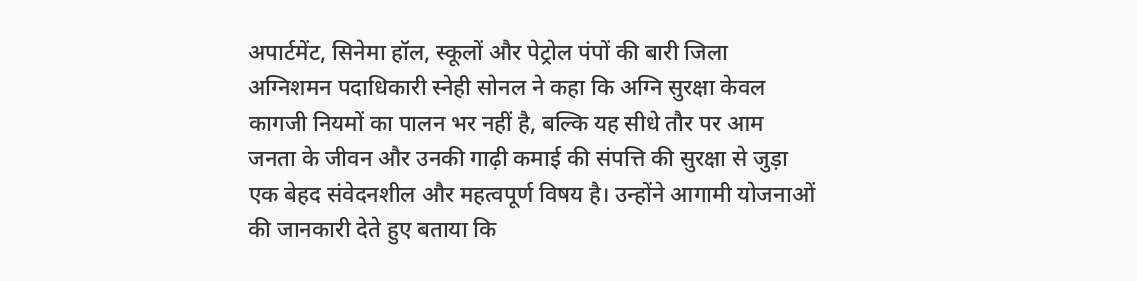अपार्टमेंट, सिनेमा हॉल, स्कूलों और पेट्रोल पंपों की बारी जिला अग्निशमन पदाधिकारी स्नेही सोनल ने कहा कि अग्नि सुरक्षा केवल कागजी नियमों का पालन भर नहीं है, बल्कि यह सीधे तौर पर आम जनता के जीवन और उनकी गाढ़ी कमाई की संपत्ति की सुरक्षा से जुड़ा एक बेहद संवेदनशील और महत्वपूर्ण विषय है। उन्होंने आगामी योजनाओं की जानकारी देते हुए बताया कि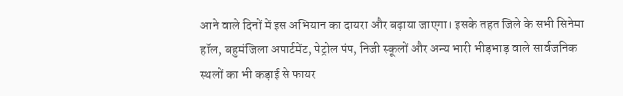आने वाले दिनों में इस अभियान का दायरा और बढ़ाया जाएगा। इसके तहत जिले के सभी सिनेमा हॉल, बहुमंजिला अपार्टमेंट, पेट्रोल पंप, निजी स्कूलों और अन्य भारी भीड़भाड़ वाले सार्वजनिक स्थलों का भी कड़ाई से फायर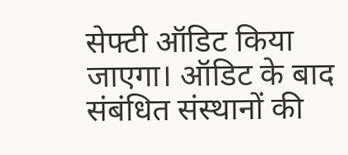सेफ्टी ऑडिट किया जाएगा। ऑडिट के बाद संबंधित संस्थानों की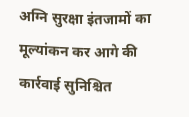अग्नि सुरक्षा इंतजामों का मूल्यांकन कर आगे की कार्रवाई सुनिश्चित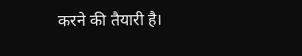करने की तैयारी है।